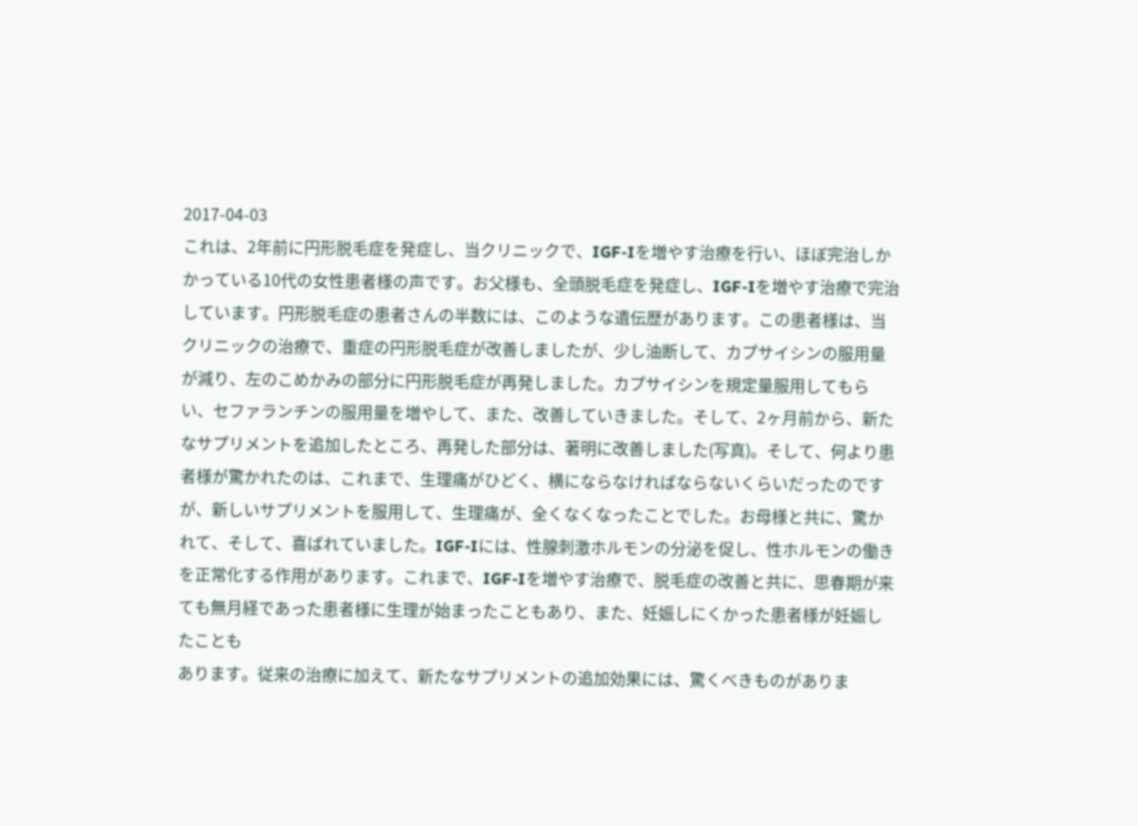2017-04-03
これは、2年前に円形脱毛症を発症し、当クリニックで、IGF-Iを増やす治療を行い、ほぼ完治しかかっている10代の女性患者様の声です。お父様も、全頭脱毛症を発症し、IGF-Iを増やす治療で完治しています。円形脱毛症の患者さんの半数には、このような遺伝歴があります。この患者様は、当クリニックの治療で、重症の円形脱毛症が改善しましたが、少し油断して、カプサイシンの服用量が減り、左のこめかみの部分に円形脱毛症が再発しました。カプサイシンを規定量服用してもらい、セファランチンの服用量を増やして、また、改善していきました。そして、2ヶ月前から、新たなサプリメントを追加したところ、再発した部分は、著明に改善しました(写真)。そして、何より患者様が驚かれたのは、これまで、生理痛がひどく、横にならなければならないくらいだったのですが、新しいサプリメントを服用して、生理痛が、全くなくなったことでした。お母様と共に、驚かれて、そして、喜ばれていました。IGF-Iには、性腺刺激ホルモンの分泌を促し、性ホルモンの働きを正常化する作用があります。これまで、IGF-Iを増やす治療で、脱毛症の改善と共に、思春期が来ても無月経であった患者様に生理が始まったこともあり、また、妊娠しにくかった患者様が妊娠したことも
あります。従来の治療に加えて、新たなサプリメントの追加効果には、驚くべきものがありま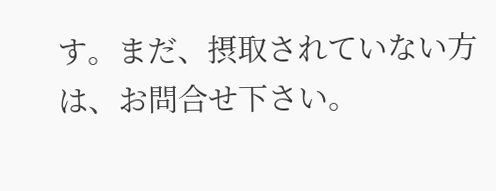す。まだ、摂取されていない方は、お問合せ下さい。